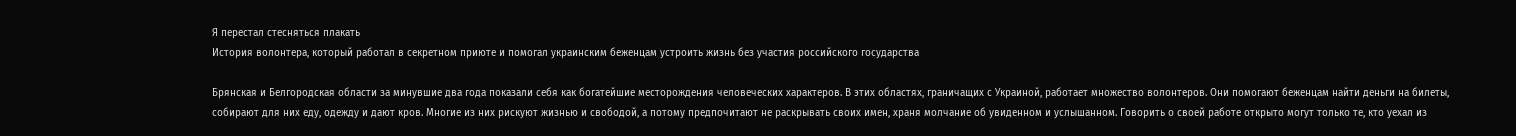Я перестал стесняться плакать
История волонтера, который работал в секретном приюте и помогал украинским беженцам устроить жизнь без участия российского государства

Брянская и Белгородская области за минувшие два года показали себя как богатейшие месторождения человеческих характеров. В этих областях, граничащих с Украиной, работает множество волонтеров. Они помогают беженцам найти деньги на билеты, собирают для них еду, одежду и дают кров. Многие из них рискуют жизнью и свободой, а потому предпочитают не раскрывать своих имен, храня молчание об увиденном и услышанном. Говорить о своей работе открыто могут только те, кто уехал из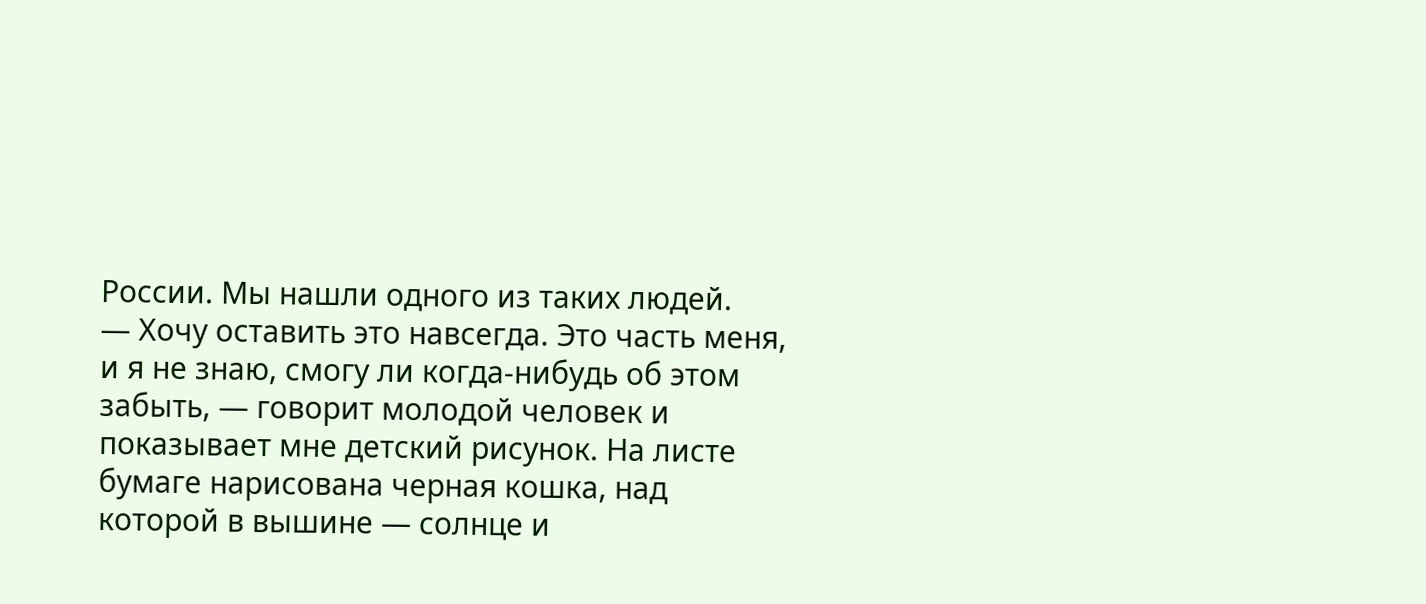России. Мы нашли одного из таких людей.
— Хочу оставить это навсегда. Это часть меня, и я не знаю, смогу ли когда-нибудь об этом забыть, — говорит молодой человек и показывает мне детский рисунок. На листе бумаге нарисована черная кошка, над которой в вышине — солнце и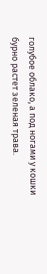голубое облако, а под ногами у кошки бурно растет зеленая трава.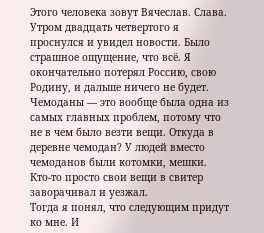Этого человека зовут Вячеслав. Слава.
Утром двадцать четвертого я проснулся и увидел новости. Было страшное ощущение, что всё. Я окончательно потерял Россию, свою Родину, и дальше ничего не будет.
Чемоданы — это вообще была одна из самых главных проблем, потому что не в чем было везти вещи. Откуда в деревне чемодан? У людей вместо чемоданов были котомки, мешки. Кто-то просто свои вещи в свитер заворачивал и уезжал.
Тогда я понял, что следующим придут ко мне. И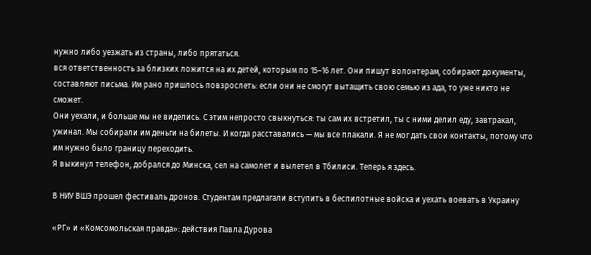нужно либо уезжать из страны, либо прятаться.
вся ответственность за близких ложится на их детей, которым по 15–16 лет. Они пишут волонтерам, собирают документы, составляют письма. Им рано пришлось повзрослеть: если они не смогут вытащить свою семью из ада, то уже никто не сможет.
Они уехали, и больше мы не виделись. С этим непросто свыкнуться: ты сам их встретил, ты с ними делил еду, завтракал, ужинал. Мы собирали им деньги на билеты. И когда расставались — мы все плакали. Я не мог дать свои контакты, потому что им нужно было границу переходить.
Я выкинул телефон, добрался до Минска, сел на самолет и вылетел в Тбилиси. Теперь я здесь.

В НИУ ВШЭ прошел фестиваль дронов. Студентам предлагали вступить в беспилотные войска и уехать воевать в Украину

«РГ» и «Комсомольская правда»: действия Павла Дурова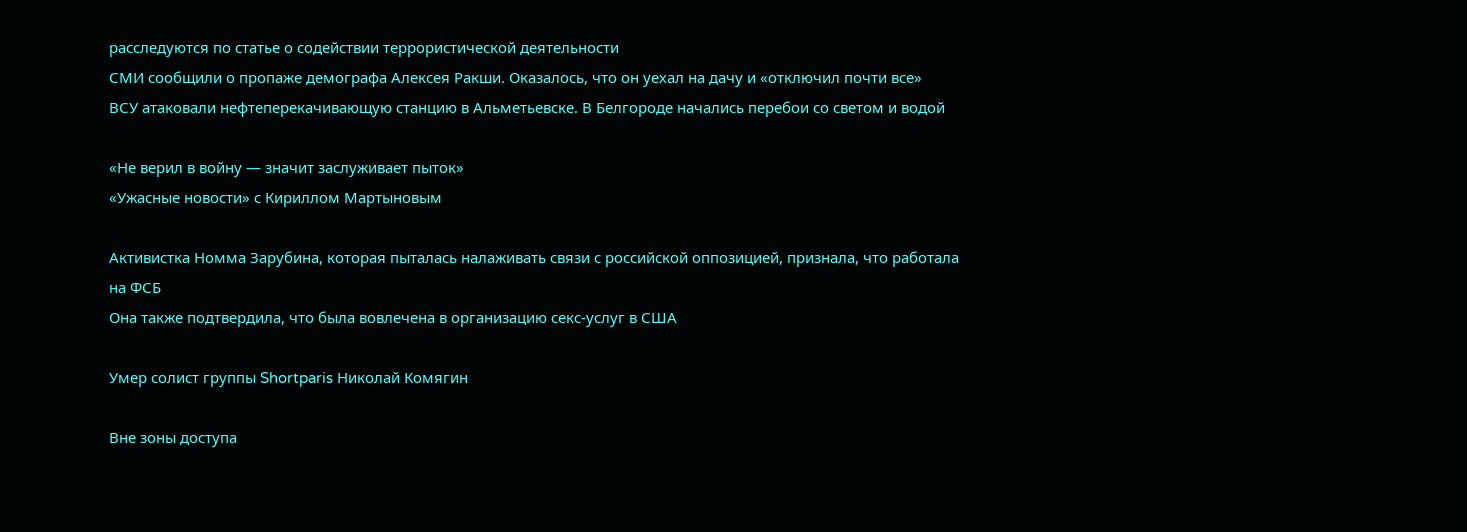расследуются по статье о содействии террористической деятельности
СМИ сообщили о пропаже демографа Алексея Ракши. Оказалось, что он уехал на дачу и «отключил почти все»
ВСУ атаковали нефтеперекачивающую станцию в Альметьевске. В Белгороде начались перебои со светом и водой

«Не верил в войну — значит заслуживает пыток»
«Ужасные новости» с Кириллом Мартыновым

Активистка Номма Зарубина, которая пыталась налаживать связи с российской оппозицией, признала, что работала на ФСБ
Она также подтвердила, что была вовлечена в организацию секс-услуг в США

Умер солист группы Shortparis Николай Комягин

Вне зоны доступа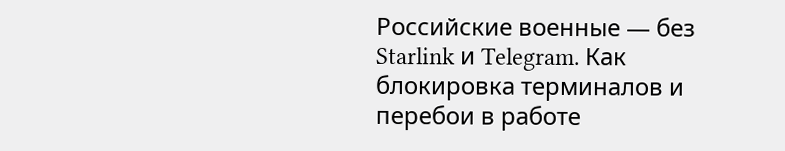Российские военные — без Starlink и Telegram. Как блокировка терминалов и перебои в работе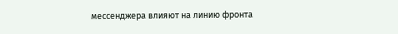мессенджера влияют на линию фронта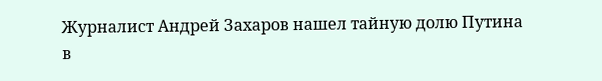Журналист Андрей Захаров нашел тайную долю Путина в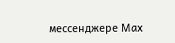мессенджере Max